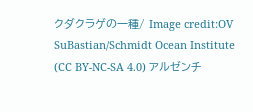クダクラゲの一種/ Image credit:OV SuBastian/Schmidt Ocean Institute (CC BY-NC-SA 4.0) アルゼンチ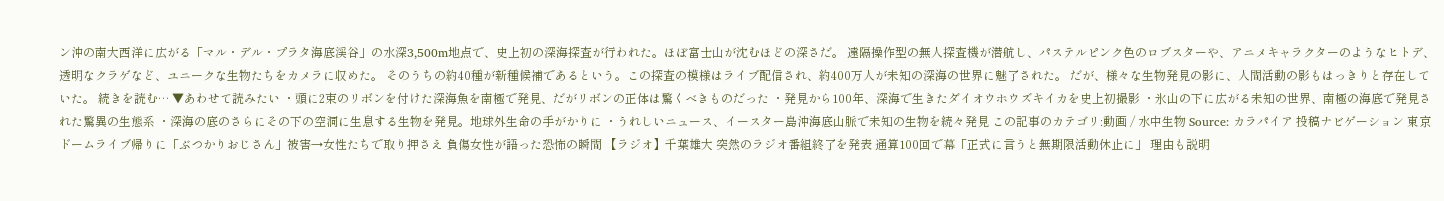ン沖の南大西洋に広がる「マル・デル・プラタ海底渓谷」の水深3,500m地点で、史上初の深海探査が行われた。ほぼ富士山が沈むほどの深さだ。 遠隔操作型の無人探査機が潜航し、パステルピンク色のロブスターや、アニメキャラクターのようなヒトデ、透明なクラゲなど、ユニークな生物たちをカメラに収めた。 そのうちの約40種が新種候補であるという。この探査の模様はライブ配信され、約400万人が未知の深海の世界に魅了された。 だが、様々な生物発見の影に、人間活動の影もはっきりと存在していた。 続きを読む… ▼あわせて読みたい ・頭に2束のリボンを付けた深海魚を南極で発見、だがリボンの正体は驚くべきものだった ・発見から100年、深海で生きたダイオウホウズキイカを史上初撮影 ・氷山の下に広がる未知の世界、南極の海底で発見された驚異の生態系 ・深海の底のさらにその下の空洞に生息する生物を発見。地球外生命の手がかりに ・うれしいニュース、イースター島沖海底山脈で未知の生物を続々発見 この記事のカテゴリ:動画 / 水中生物 Source: カラパイア 投稿ナビゲーション 東京ドームライブ帰りに「ぶつかりおじさん」被害→女性たちで取り押さえ 負傷女性が語った恐怖の瞬間 【ラジオ】千葉雄大 突然のラジオ番組終了を発表 通算100回で幕「正式に言うと無期限活動休止に」 理由も説明